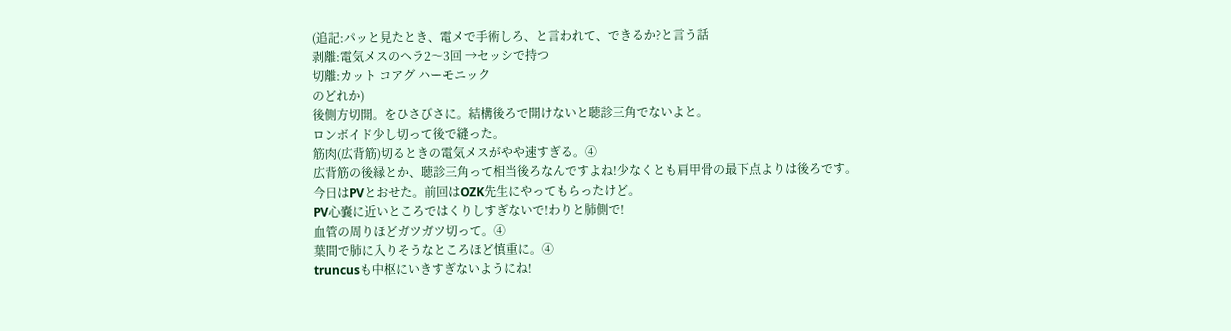(追記:パッと見たとき、電メで手術しろ、と言われて、できるか?と言う話
剥離:電気メスのヘラ2〜3回 →セッシで持つ
切離:カット コアグ ハーモニック
のどれか)
後側方切開。をひさびさに。結構後ろで開けないと聴診三角でないよと。
ロンボイド少し切って後で縫った。
筋肉(広背筋)切るときの電気メスがやや速すぎる。④
広背筋の後縁とか、聴診三角って相当後ろなんですよね!少なくとも肩甲骨の最下点よりは後ろです。
今日はPVとおせた。前回はOZK先生にやってもらったけど。
PV心嚢に近いところではくりしすぎないで!わりと肺側で!
血管の周りほどガツガツ切って。④
葉間で肺に入りそうなところほど慎重に。④
truncusも中枢にいきすぎないようにね!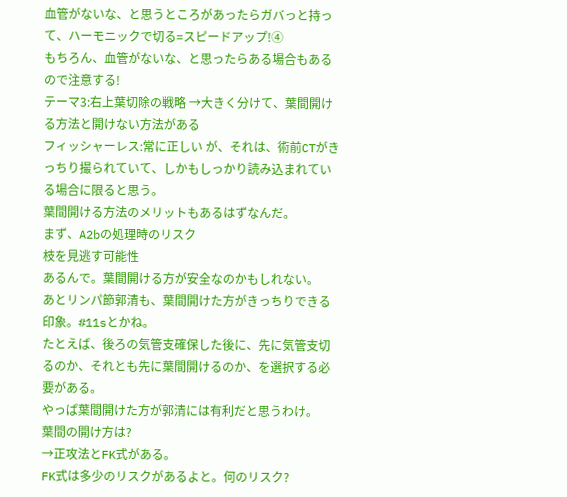血管がないな、と思うところがあったらガバっと持って、ハーモニックで切る=スピードアップ!④
もちろん、血管がないな、と思ったらある場合もあるので注意する!
テーマ3:右上葉切除の戦略 →大きく分けて、葉間開ける方法と開けない方法がある
フィッシャーレス:常に正しい が、それは、術前CTがきっちり撮られていて、しかもしっかり読み込まれている場合に限ると思う。
葉間開ける方法のメリットもあるはずなんだ。
まず、A2bの処理時のリスク
枝を見逃す可能性
あるんで。葉間開ける方が安全なのかもしれない。
あとリンパ節郭清も、葉間開けた方がきっちりできる印象。#11sとかね。
たとえば、後ろの気管支確保した後に、先に気管支切るのか、それとも先に葉間開けるのか、を選択する必要がある。
やっぱ葉間開けた方が郭清には有利だと思うわけ。
葉間の開け方は?
→正攻法とFK式がある。
FK式は多少のリスクがあるよと。何のリスク?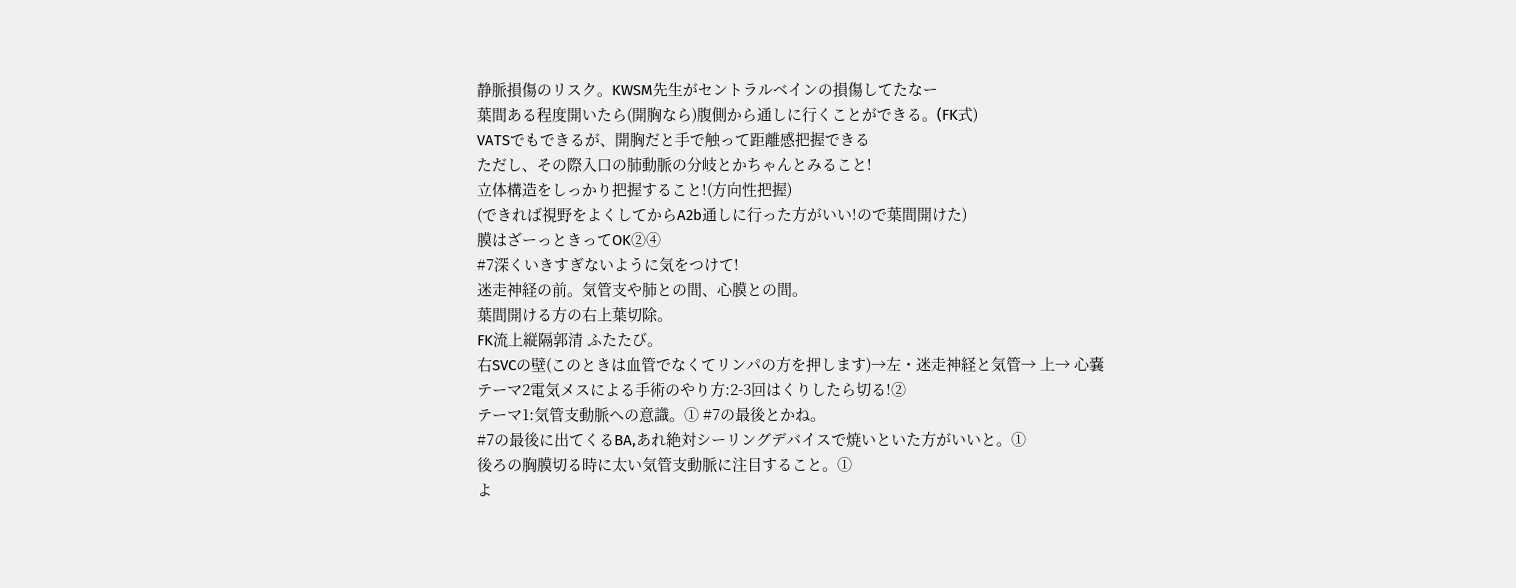静脈損傷のリスク。KWSM先生がセントラルベインの損傷してたなー
葉間ある程度開いたら(開胸なら)腹側から通しに行くことができる。(FK式)
VATSでもできるが、開胸だと手で触って距離感把握できる
ただし、その際入口の肺動脈の分岐とかちゃんとみること!
立体構造をしっかり把握すること!(方向性把握)
(できれば視野をよくしてからA2b通しに行った方がいい!ので葉間開けた)
膜はざーっときってOK②④
#7深くいきすぎないように気をつけて!
迷走神経の前。気管支や肺との間、心膜との間。
葉間開ける方の右上葉切除。
FK流上縦隔郭清 ふたたび。
右SVCの壁(このときは血管でなくてリンパの方を押します)→左・迷走神経と気管→ 上→ 心嚢
テーマ2電気メスによる手術のやり方:2-3回はくりしたら切る!②
テーマ1:気管支動脈への意識。① #7の最後とかね。
#7の最後に出てくるBA,あれ絶対シーリングデバイスで焼いといた方がいいと。①
後ろの胸膜切る時に太い気管支動脈に注目すること。①
よ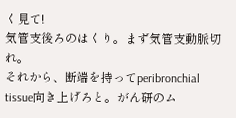く見て!
気管支後ろのはくり。まず気管支動脈切れ。
それから、断端を持ってperibronchial tissue向き上げろと。がん研のム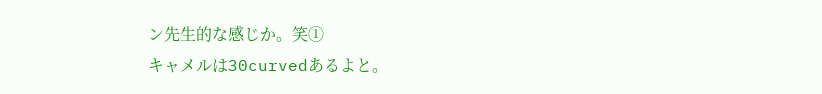ン先生的な感じか。笑①
キャメルは30curvedあるよと。